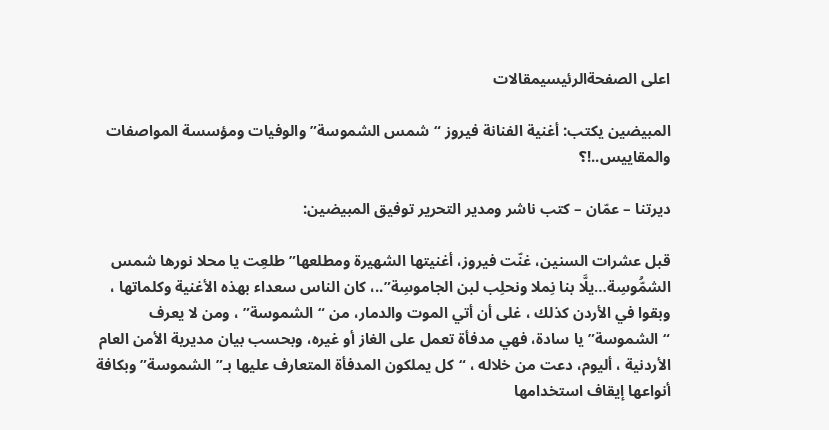اعلى الصفحةالرئيسيمقالات

المبيضين يكتب: أغنية الفنانة فيروز “شمس الشموسة” والوفيات ومؤسسة المواصفات والمقاييس..!؟

ديرتنا – عمّان – كتب ناشر ومدير التحرير توفيق المبيضين:

قبل عشرات السنين، غنّت فيروز، أغنيتها الشهيرة ومطلعها” طلعِت يا محلا نورها شمس الشمُّوسِة…يلَّا بنا نِملا ونحلِب لبن الجاموسِة”..، كان الناس سعداء بهذه الأغنية وكلماتها ، وبقوا في الأردن كذلك ، غلى أن أتي الموت والدمار، من “الشموسة” ، ومن لا يعرف “الشموسة” يا سادة، فهي مدفأة تعمل على الغاز أو غيره، وبحسب بيان مديرية الأمن العام الأردنية ، أليوم، دعت من خلاله ، “كل يملكون المدفأة المتعارف عليها بـ”الشموسة” وبكافة أنواعها إيقاف استخدامها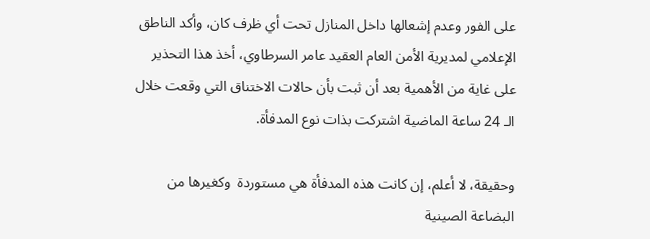على الفور وعدم إشعالها داخل المنازل تحت أي ظرف كان، وأكد الناطق الإعلامي لمديرية الأمن العام العقيد عامر السرطاوي، أخذ هذا التحذير على غاية من الأهمية بعد أن ثبت بأن حالات الاختناق التي وقعت خلال الـ 24 ساعة الماضية اشتركت بذات نوع المدفأة.

وحقيقة، لا أعلم، إن كانت هذه المدفأة هي مستوردة  وكغيرها من البضاعة الصينية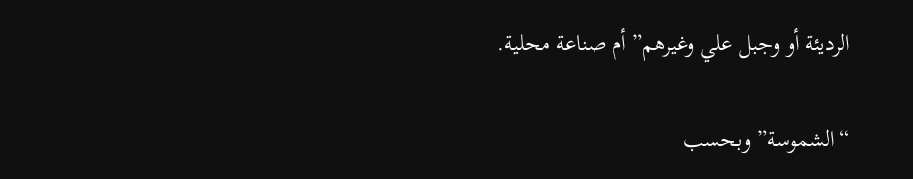الرديئة أو وجبل علي وغيرهم” أم صناعة محلية.

“الشموسة” وبحسب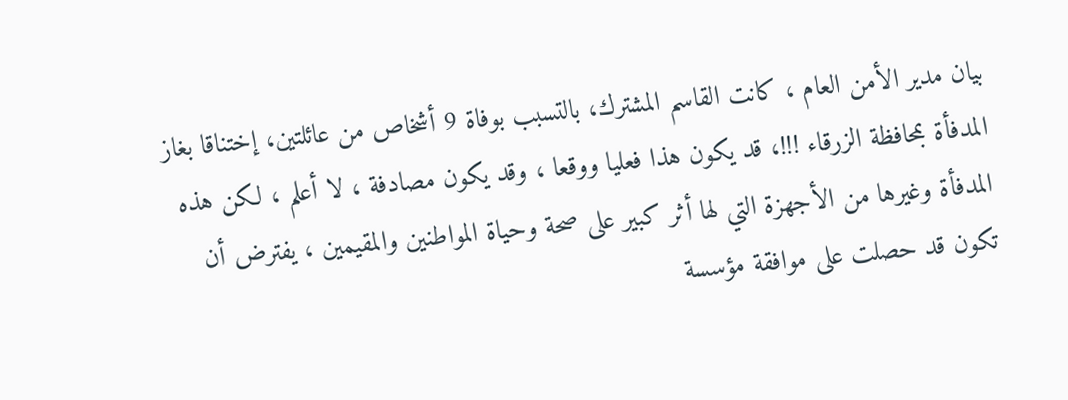بيان مدير الأمن العام ، كانت القاسم المشترك، بالتسبب بوفاة 9 أشخاص من عائلتين، إختناقا بغاز المدفأة بمحافظة الزرقاء !!!، قد يكون هذا فعليا ووقعا ، وقد يكون مصادفة ، لا أعلم ، لكن هذه المدفأة وغيرها من الأجهزة التي لها أثر كبير على صحة وحياة المواطنين والمقيمين ، يفترض أن تكون قد حصلت على موافقة مؤسسة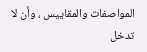المواصفات والمقاييس ، وأن لا تدخل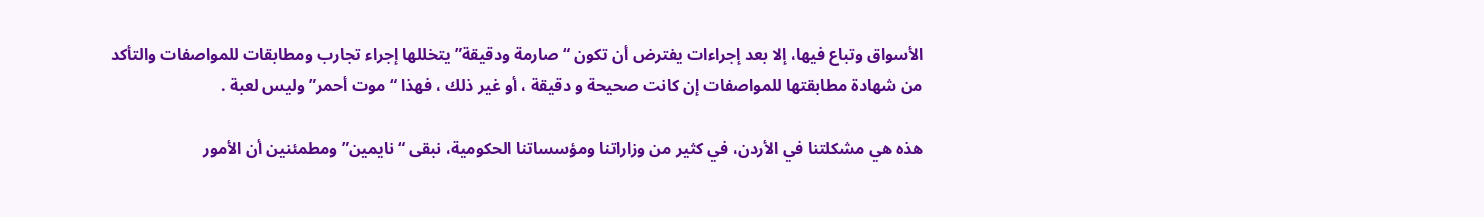الأسواق وتباع فيها، إلا بعد إجراءات يفترض أن تكون “صارمة ودقيقة” يتخللها إجراء تجارب ومطابقات للمواصفات والتأكد من شهادة مطابقتها للمواصفات إن كانت صحيحة و دقيقة ، أو غير ذلك ، فهذا “موت أحمر” وليس لعبة .

هذه هي مشكلتنا في الأردن، في كثير من وزاراتنا ومؤسساتنا الحكومية، نبقى “نايمين” ومطمئنين أن الأمور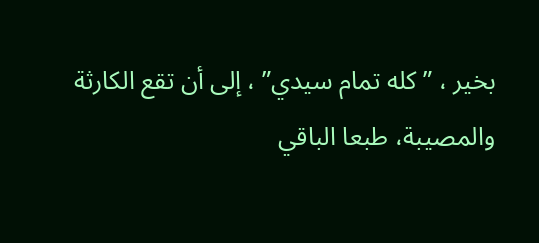بخير ، ” كله تمام سيدي” ، إلى أن تقع الكارثة والمصيبة، طبعا الباقي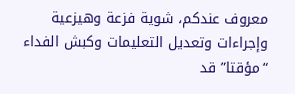معروف عندكم، شوية فزعة وهيزعية وإجراءات وتعديل التعليمات وكبش الفداء “مؤقتا” قد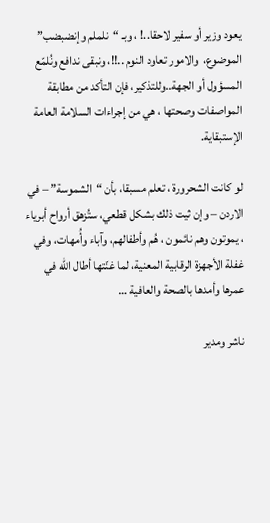يعود وزير أو سفير لاحقا..! ، وبـ “نلملم وإنضبضب” الموضوع،  والامور تعاود النوم ..!!، ونبقى ندافع ونُلمّع المسؤول أو الجهة..وللتذكير، فإن التأكد من مطابقة المواصفات وصحتها ، هي من إجراءات السلامة العامة الإستبقاية.

لو كانت الشحرورة ، تعلم مسبقا، بأن “الشموسة” – في الاردن – وإن ثيت ذلك بشكل قطعي، ستُزهق أرواح أبرياء ، يموتون وهم نائمون ، هُم وأطفالهم، وآباء وأُمهات، وفي غفلة الأجهزة الرقابية المعنية، لما غنّتها أطال الله في عمرها وأمدها بالصحة والعافية …

ناشر ومدير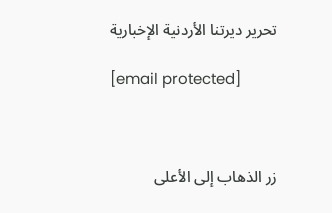تحرير ديرتنا الأردنية الإخبارية

[email protected]



زر الذهاب إلى الأعلى